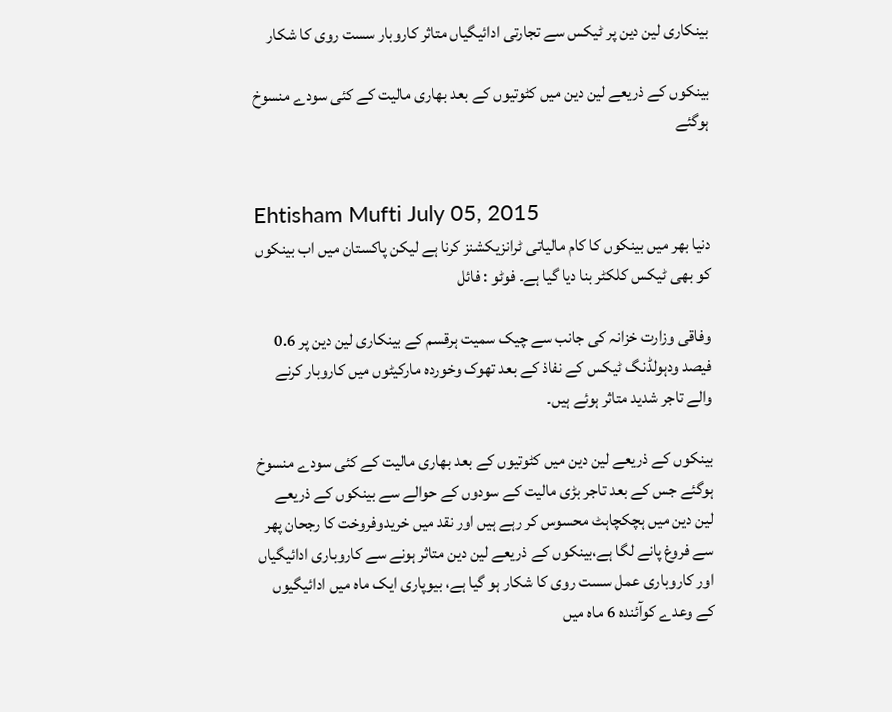بینکاری لین دین پر ٹیکس سے تجارتی ادائیگیاں متاثر کاروبار سست روی کا شکار

بینکوں کے ذریعے لین دین میں کٹوتیوں کے بعد بھاری مالیت کے کئی سودے منسوخ ہوگئے


Ehtisham Mufti July 05, 2015
دنیا بھر میں بینکوں کا کام مالیاتی ٹرانزیکشنز کرنا ہے لیکن پاکستان میں اب بینکوں کو بھی ٹیکس کلکٹر بنا دیا گیا ہے۔ فوٹو : فائل

وفاقی وزارت خزانہ کی جانب سے چیک سمیت ہرقسم کے بینکاری لین دین پر 0.6 فیصد ودہولڈنگ ٹیکس کے نفاذ کے بعد تھوک وخوردہ مارکیٹوں میں کاروبار کرنے والے تاجر شدید متاثر ہوئے ہیں۔

بینکوں کے ذریعے لین دین میں کٹوتیوں کے بعد بھاری مالیت کے کئی سودے منسوخ ہوگئے جس کے بعد تاجر بڑی مالیت کے سودوں کے حوالے سے بینکوں کے ذریعے لین دین میں ہچکچاہٹ محسوس کر رہے ہیں اور نقد میں خریدوفروخت کا رجحان پھر سے فروغ پانے لگا ہے،بینکوں کے ذریعے لین دین متاثر ہونے سے کاروباری ادائیگیاں اور کاروباری عمل سست روی کا شکار ہو گیا ہے، بیوپاری ایک ماہ میں ادائیگیوں کے وعدے کوآئندہ 6 ماہ میں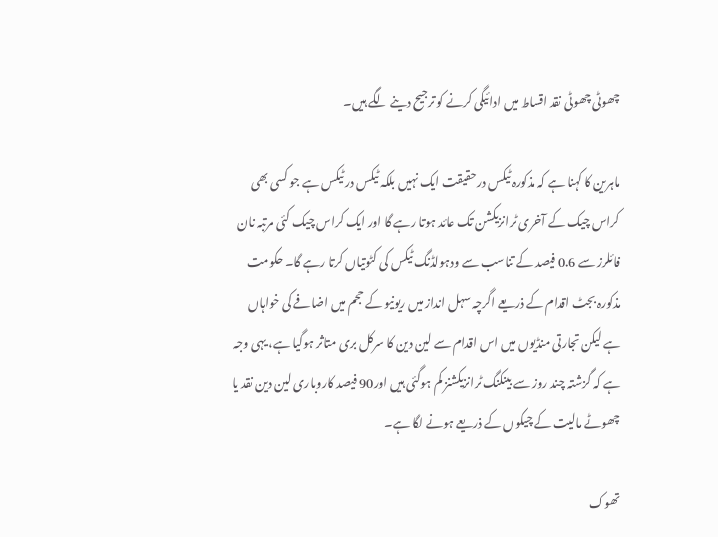چھوٹی چھوٹی نقد اقساط میں ادائیگی کرنے کو ترجیح دینے لگے ہیں۔

ماہرین کا کہنا ہے کہ مذکورہ ٹیکس درحقیقت ایک نہیں بلکہ ٹیکس در ٹیکس ہے جو کسی بھی کراس چیک کے آخری ٹرانزیکشن تک عائد ہوتا رہے گا اور ایک کراس چیک کئی مرتبہ نان فائلرز سے 0.6 فیصد کے تناسب سے ودہولڈنگ ٹیکس کی کٹوتیاں کرتا رہے گا۔ حکومت مذکورہ بجٹ اقدام کے ذریعے اگرچہ سہل انداز میں ریونیو کے حجم میں اضافے کی خواہاں ہے لیکن تجارتی منڈیوں میں اس اقدام سے لین دین کا سرکل بری متاثر ہوگیا ہے، یہی وجہ ہے کہ گزشتہ چند روز سے بینکنگ ٹرانزیکشنز کم ہوگئی ہیں اور90 فیصد کاروباری لین دین نقد یا چھوٹے مالیت کے چیکوں کے ذریعے ہونے لگا ہے۔

تھوک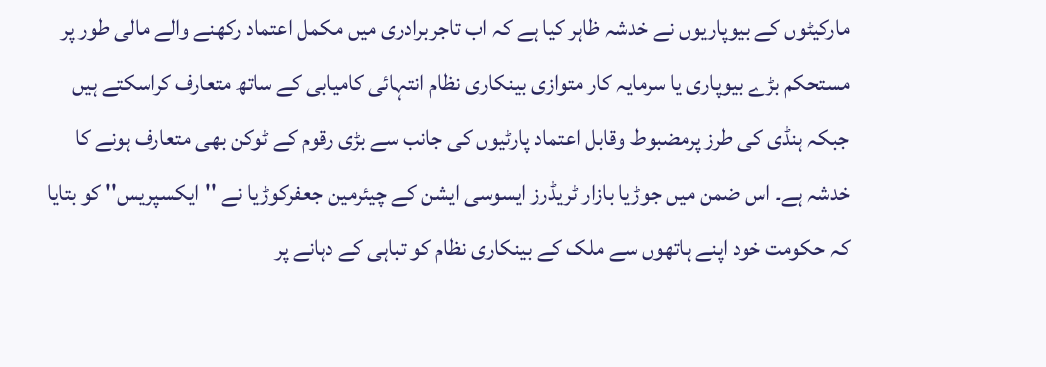مارکیٹوں کے بیوپاریوں نے خدشہ ظاہر کیا ہے کہ اب تاجربرادری میں مکمل اعتماد رکھنے والے مالی طور پر مستحکم بڑے بیوپاری یا سرمایہ کار متوازی بینکاری نظام انتہائی کامیابی کے ساتھ متعارف کراسکتے ہیں جبکہ ہنڈی کی طرز پرمضبوط وقابل اعتماد پارٹیوں کی جانب سے بڑی رقوم کے ٹوکن بھی متعارف ہونے کا خدشہ ہے۔ اس ضمن میں جوڑیا بازار ٹریڈرز ایسوسی ایشن کے چیئرمین جعفرکوڑیا نے ''ایکسپریس'' کو بتایا کہ حکومت خود اپنے ہاتھوں سے ملک کے بینکاری نظام کو تباہی کے دہانے پر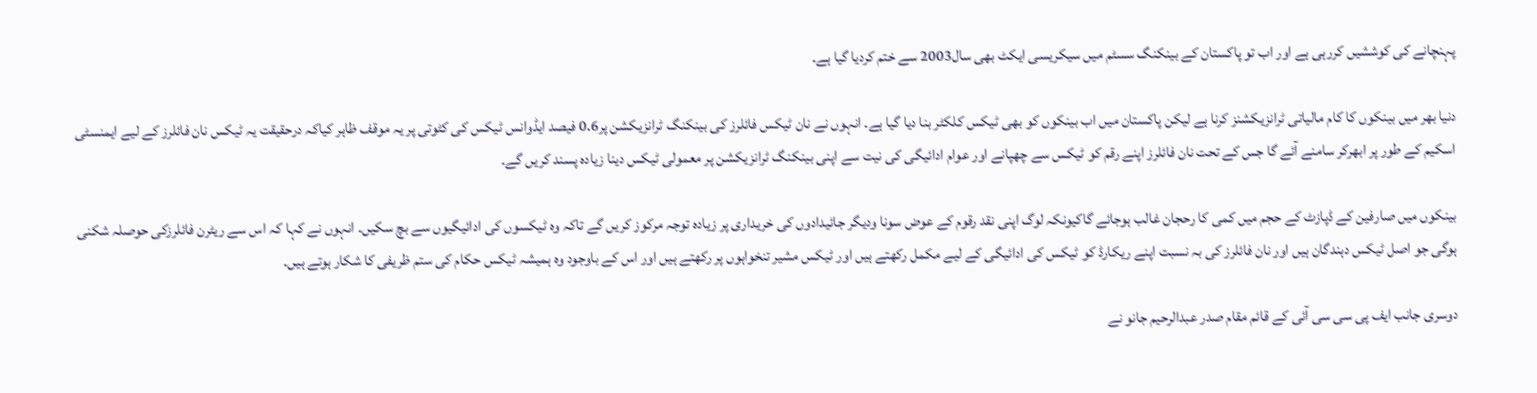پہنچانے کی کوششیں کررہی ہے اور اب تو پاکستان کے بینکنگ سسٹم میں سیکریسی ایکٹ بھی سال2003 سے ختم کردیا گیا ہے۔

دنیا بھر میں بینکوں کا کام مالیاتی ٹرانزیکشنز کرنا ہے لیکن پاکستان میں اب بینکوں کو بھی ٹیکس کلکٹر بنا دیا گیا ہے۔ انہوں نے نان ٹیکس فائلرز کی بینکنگ ٹرانزیکشن پر0.6 فیصد ایڈوانس ٹیکس کی کٹوتی پر یہ موقف ظاہر کیاکہ درحقیقت یہ ٹیکس نان فائلرز کے لیے ایمنسٹی اسکیم کے طور پر ابھرکر سامنے آئے گا جس کے تحت نان فائلرز اپنے رقم کو ٹیکس سے چھپانے اور عوام ادائیگی کی نیت سے اپنی بینکنگ ٹرانزیکشن پر معمولی ٹیکس دینا زیادہ پسند کریں گے۔

بینکوں میں صارفین کے ڈپازٹ کے حجم میں کمی کا رحجان غالب ہوجائے گاکیونکہ لوگ اپنی نقد رقوم کے عوض سونا ودیگر جائیدادوں کی خریداری پر زیادہ توجہ مرکوز کریں گے تاکہ وہ ٹیکسوں کی ادائیگیوں سے بچ سکیں۔ انہوں نے کہا کہ اس سے ریٹرن فائلرزکی حوصلہ شکنی ہوگی جو اصل ٹیکس دہندگان ہیں اور نان فائلرز کی بہ نسبت اپنے ریکارڈ کو ٹیکس کی ادائیگی کے لیے مکمل رکھتے ہیں اور ٹیکس مشیر تنخواہوں پر رکھتے ہیں اور اس کے باوجود وہ ہمیشہ ٹیکس حکام کی ستم ظریفی کا شکار ہوتے ہیں۔

دوسری جانب ایف پی سی سی آئی کے قائم مقام صدر عبدالرحیم جانو نے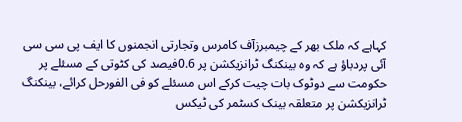کہاہے کہ ملک بھر کے چیمبرزآف کامرس وتجارتی انجمنوں کا ایف پی سی سی آئی پردباؤ ہے کہ وہ بینکنگ ٹرانزیکشن پر 0.6فیصد کی کٹوتی کے مسئلے پر حکومت سے دوٹوک بات چیت کرکے اس مسئلے کو فی الفورحل کرائے، بینکنگ ٹرانزیکشن پر متعلقہ بینک کسٹمر کی ٹیکس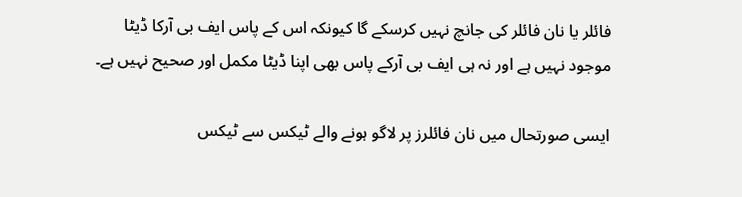فائلر یا نان فائلر کی جانچ نہیں کرسکے گا کیونکہ اس کے پاس ایف بی آرکا ڈیٹا موجود نہیں ہے اور نہ ہی ایف بی آرکے پاس بھی اپنا ڈیٹا مکمل اور صحیح نہیں ہے۔

ایسی صورتحال میں نان فائلرز پر لاگو ہونے والے ٹیکس سے ٹیکس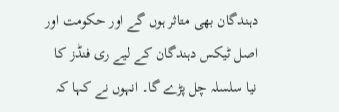دہندگان بھی متاثر ہوں گے اور حکومت اور اصل ٹیکس دہندگان کے لیے ری فنڈز کا نیا سلسلہ چل پڑے گا۔ انہوں نے کہا کہ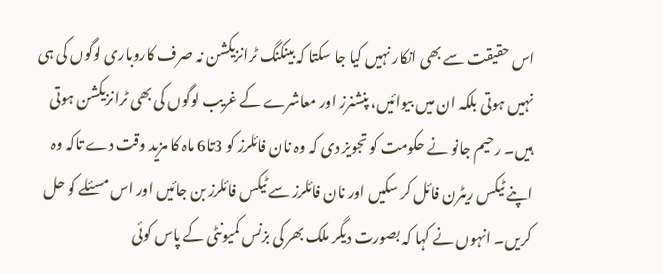اس حقیقت سے بھی انکار نہیں کیا جا سکتا کہ بینکنگ ٹرانزیکشن نہ صرف کاروباری لوگوں کی ہی نہیں ہوتی بلکہ ان میں بیوائیں، پنشنرز اور معاشرے کے غریب لوگوں کی بھی ٹرانزیکشن ہوتی ہیں۔ رحیم جانو نے حکومت کو تجویز دی کہ وہ نان فائلرز کو 3تا6 ماہ کا مزید وقت دے تاکہ وہ اپنے ٹیکس ریٹرن فائل کر سکیں اور نان فائلرز سے ٹیکس فائلرز بن جائیں اور اس مسئلے کو حل کریں۔ انہوں نے کہا کہ بصورت دیگر ملک بھر کی بزنس کمیونٹی کے پاس کوئی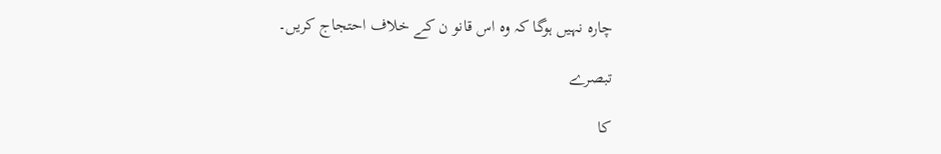چارہ نہیں ہوگا کہ وہ اس قانو ن کے خلاف احتجاج کریں۔

تبصرے

کا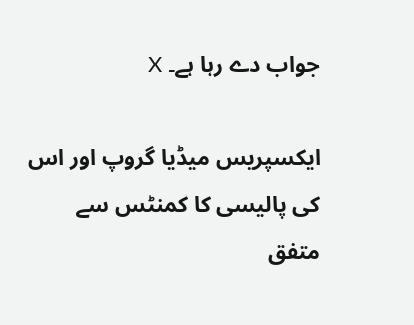جواب دے رہا ہے۔ X

ایکسپریس میڈیا گروپ اور اس کی پالیسی کا کمنٹس سے متفق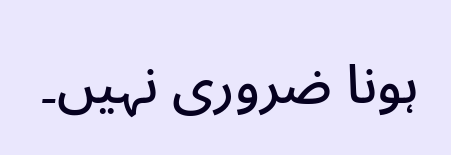ہونا ضروری نہیں۔